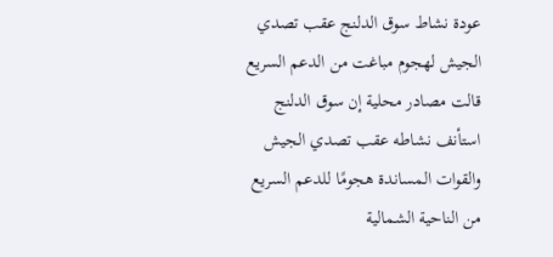عودة نشاط سوق الدلنج عقب تصدي الجيش لهجوم مباغت من الدعم السريع
قالت مصادر محلية إن سوق الدلنج استأنف نشاطه عقب تصدي الجيش والقوات المساندة هجومًا للدعم السريع من الناحية الشمالية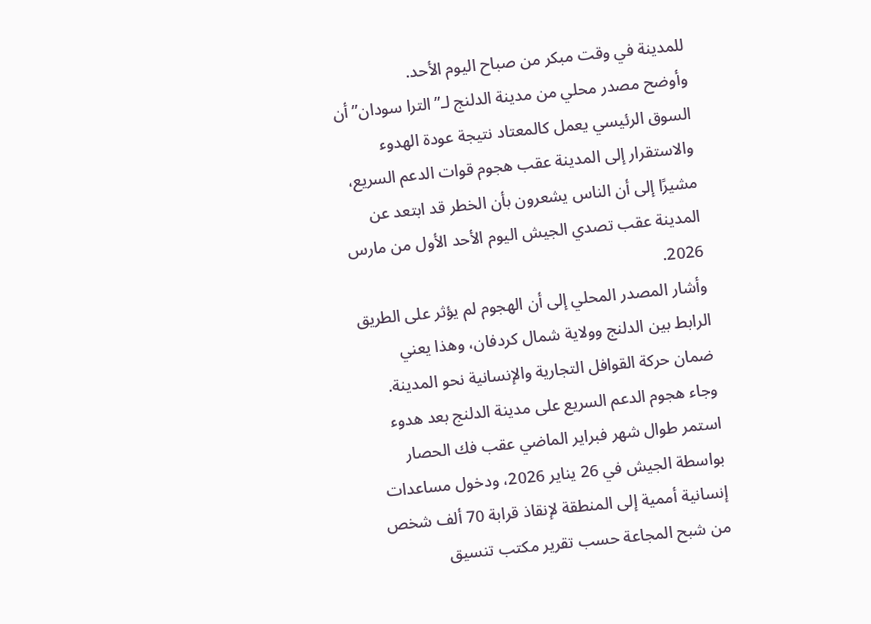للمدينة في وقت مبكر من صباح اليوم الأحد.
وأوضح مصدر محلي من مدينة الدلنج لـ”الترا سودان” أن السوق الرئيسي يعمل كالمعتاد نتيجة عودة الهدوء والاستقرار إلى المدينة عقب هجوم قوات الدعم السريع، مشيرًا إلى أن الناس يشعرون بأن الخطر قد ابتعد عن المدينة عقب تصدي الجيش اليوم الأحد الأول من مارس 2026.
وأشار المصدر المحلي إلى أن الهجوم لم يؤثر على الطريق الرابط بين الدلنج وولاية شمال كردفان، وهذا يعني ضمان حركة القوافل التجارية والإنسانية نحو المدينة.
وجاء هجوم الدعم السريع على مدينة الدلنج بعد هدوء استمر طوال شهر فبراير الماضي عقب فك الحصار بواسطة الجيش في 26 يناير 2026، ودخول مساعدات إنسانية أممية إلى المنطقة لإنقاذ قرابة 70 ألف شخص من شبح المجاعة حسب تقرير مكتب تنسيق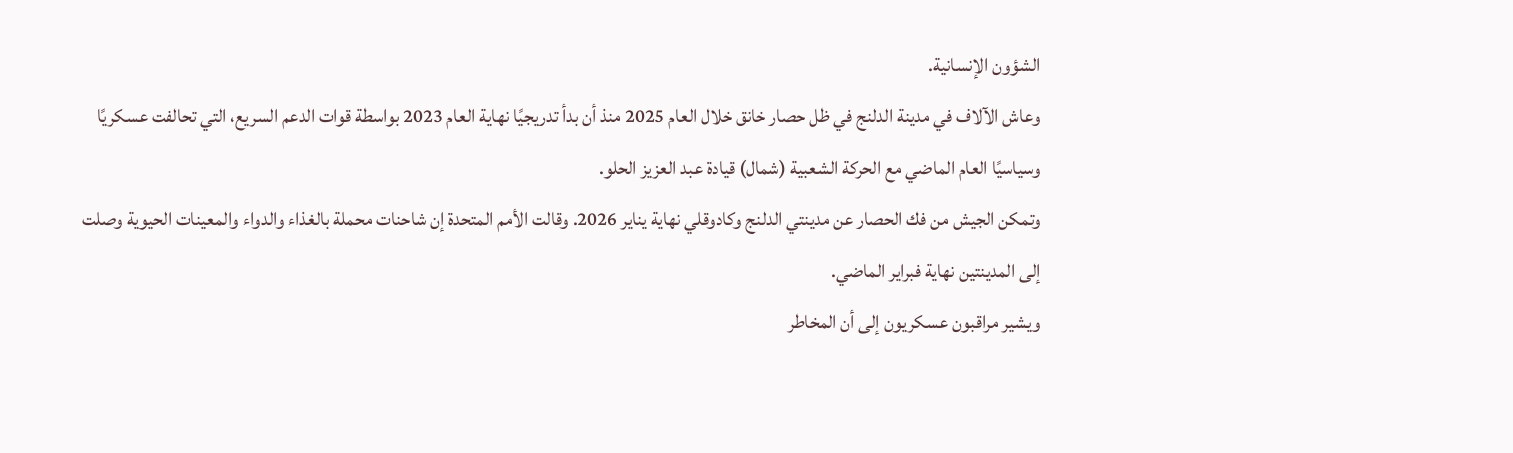الشؤون الإنسانية.
وعاش الآلاف في مدينة الدلنج في ظل حصار خانق خلال العام 2025 منذ أن بدأ تدريجيًا نهاية العام 2023 بواسطة قوات الدعم السريع، التي تحالفت عسكريًا وسياسيًا العام الماضي مع الحركة الشعبية (شمال) قيادة عبد العزيز الحلو.
وتمكن الجيش من فك الحصار عن مدينتي الدلنج وكادوقلي نهاية يناير 2026. وقالت الأمم المتحدة إن شاحنات محملة بالغذاء والدواء والمعينات الحيوية وصلت إلى المدينتين نهاية فبراير الماضي.
ويشير مراقبون عسكريون إلى أن المخاطر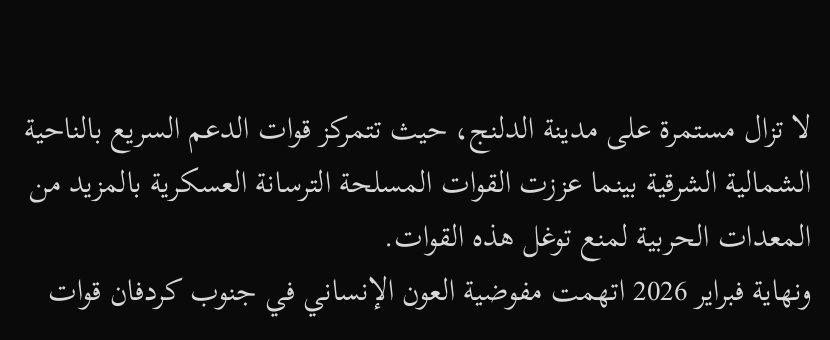لا تزال مستمرة على مدينة الدلنج، حيث تتمركز قوات الدعم السريع بالناحية الشمالية الشرقية بينما عززت القوات المسلحة الترسانة العسكرية بالمزيد من المعدات الحربية لمنع توغل هذه القوات.
ونهاية فبراير 2026 اتهمت مفوضية العون الإنساني في جنوب كردفان قوات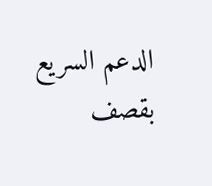الدعم السريع بقصف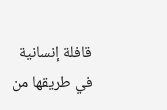قافلة إنسانية في طريقها من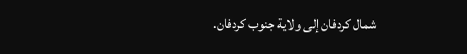شمال كردفان إلى ولاية جنوب كردفان.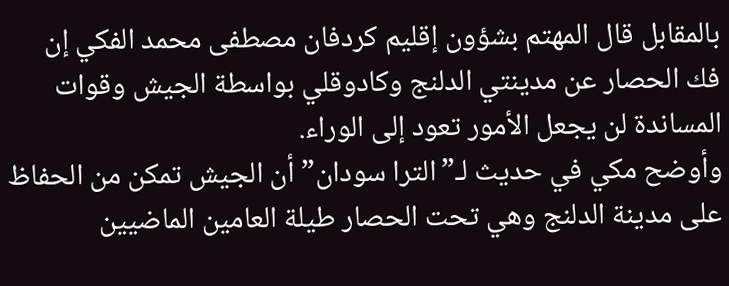بالمقابل قال المهتم بشؤون إقليم كردفان مصطفى محمد الفكي إن فك الحصار عن مدينتي الدلنج وكادوقلي بواسطة الجيش وقوات المساندة لن يجعل الأمور تعود إلى الوراء.
وأوضح مكي في حديث لـ”الترا سودان” أن الجيش تمكن من الحفاظ على مدينة الدلنج وهي تحت الحصار طيلة العامين الماضيين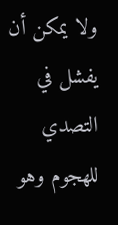ولا يمكن أن يفشل في التصدي للهجوم وهو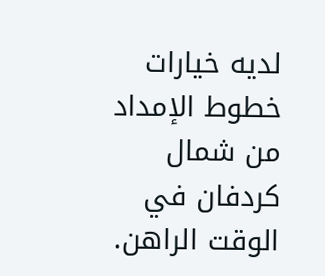لديه خيارات خطوط الإمداد من شمال كردفان في الوقت الراهن.